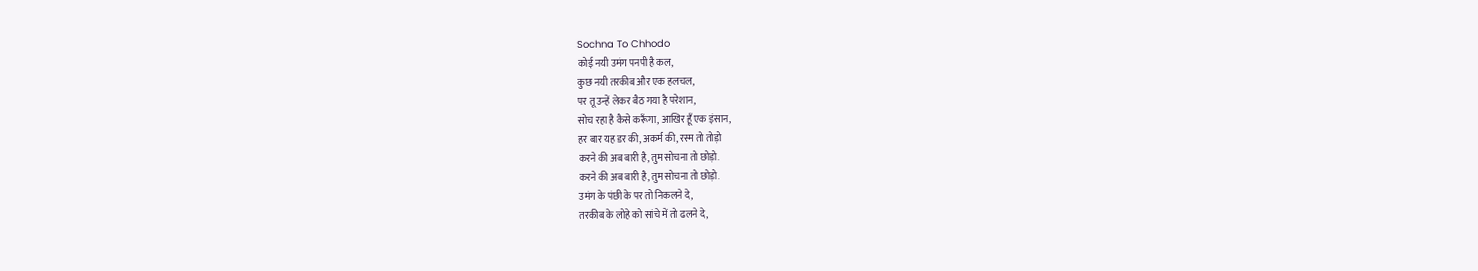Sochna To Chhodo
कोई नयी उमंग पनपी है कल,
कुछ नयी तरकीब और एक हलचल,
पर तू उन्हें लेकर बैठ गया है परेशान,
सोच रहा है कैसे करूँगा, आखिर हूँ एक इंसान,
हर बार यह डर की, अकर्म की, रस्म तो तोड़ो
करने की अब बारी है, तुम सोचना तो छोड़ो.
करने की अब बारी है, तुम सोचना तो छोड़ो.
उमंग के पंछी के पर तो निकलने दे,
तरकीब के लोहे को सांचे में तो ढलने दे,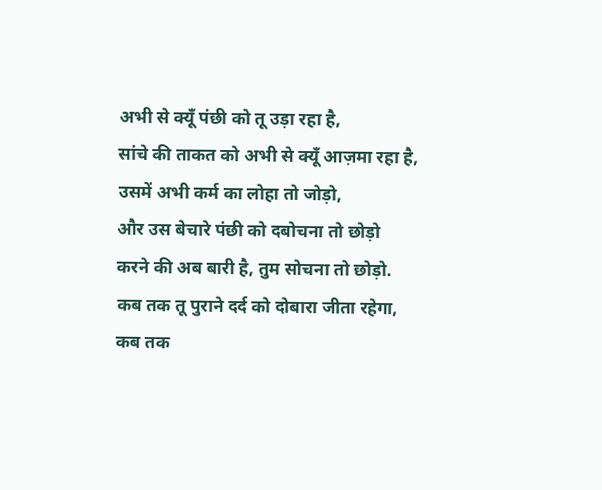अभी से क्यूँ पंछी को तू उड़ा रहा है,
सांचे की ताकत को अभी से क्यूँ आज़मा रहा है,
उसमें अभी कर्म का लोहा तो जोड़ो,
और उस बेचारे पंछी को दबोचना तो छोड़ो
करने की अब बारी है, तुम सोचना तो छोड़ो.
कब तक तू पुराने दर्द को दोबारा जीता रहेगा,
कब तक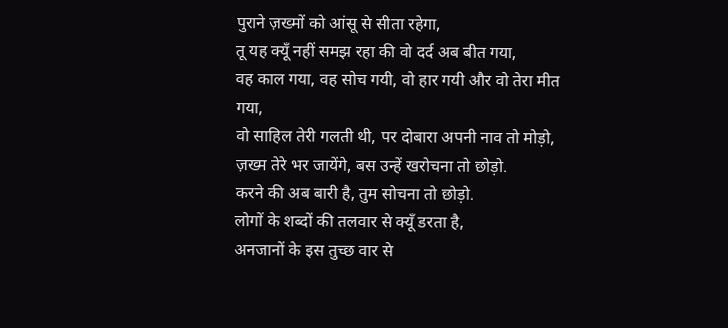पुराने ज़ख्मों को आंसू से सीता रहेगा,
तू यह क्यूँ नहीं समझ रहा की वो दर्द अब बीत गया,
वह काल गया, वह सोच गयी, वो हार गयी और वो तेरा मीत गया,
वो साहिल तेरी गलती थी, पर दोबारा अपनी नाव तो मोड़ो,
ज़ख्म तेरे भर जायेंगे, बस उन्हें खरोचना तो छोड़ो.
करने की अब बारी है, तुम सोचना तो छोड़ो.
लोगों के शब्दों की तलवार से क्यूँ डरता है,
अनजानों के इस तुच्छ वार से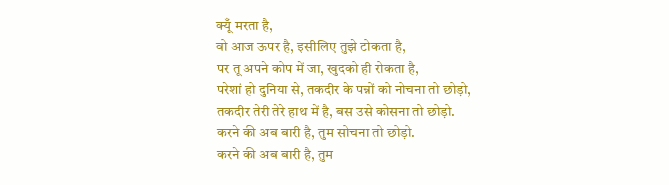क्यूँ मरता है,
वो आज ऊपर है, इसीलिए तुझे टोकता है,
पर तू अपने कोप में जा, खुदको ही रोकता है,
परेशां हो दुनिया से, तकदीर के पन्नों को नोचना तो छोड़ो,
तकदीर तेरी तेरे हाथ में है, बस उसे कोसना तो छोड़ो.
करने की अब बारी है, तुम सोचना तो छोड़ो.
करने की अब बारी है, तुम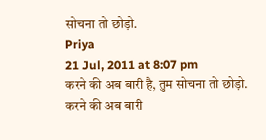सोचना तो छोड़ो.
Priya
21 Jul, 2011 at 8:07 pm
करने की अब बारी है, तुम सोचना तो छोड़ो.
करने की अब बारी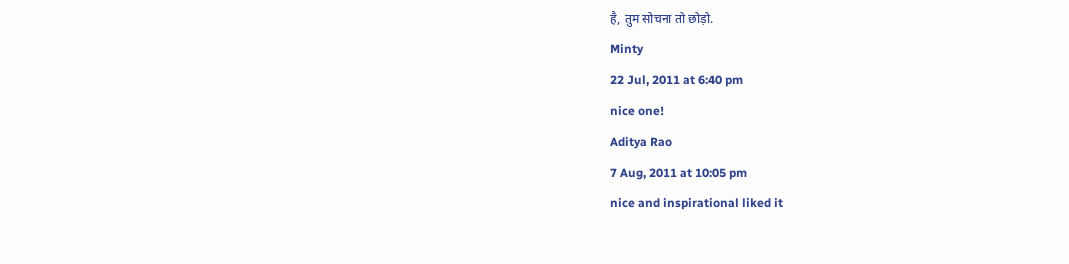है, तुम सोचना तो छोड़ो.
Minty
22 Jul, 2011 at 6:40 pm
nice one!
Aditya Rao
7 Aug, 2011 at 10:05 pm
nice and inspirational liked it